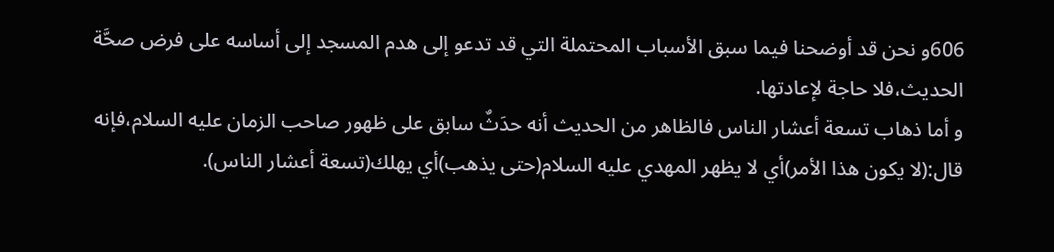606و نحن قد أوضحنا فيما سبق الأسباب المحتملة التي قد تدعو إلى هدم المسجد إلى أساسه على فرض صحَّة الحديث،فلا حاجة لإعادتها.
و أما ذهاب تسعة أعشار الناس فالظاهر من الحديث أنه حدَثٌ سابق على ظهور صاحب الزمان عليه السلام،فإنه قال:(لا يكون هذا الأمر)أي لا يظهر المهدي عليه السلام(حتى يذهب)أي يهلك(تسعة أعشار الناس).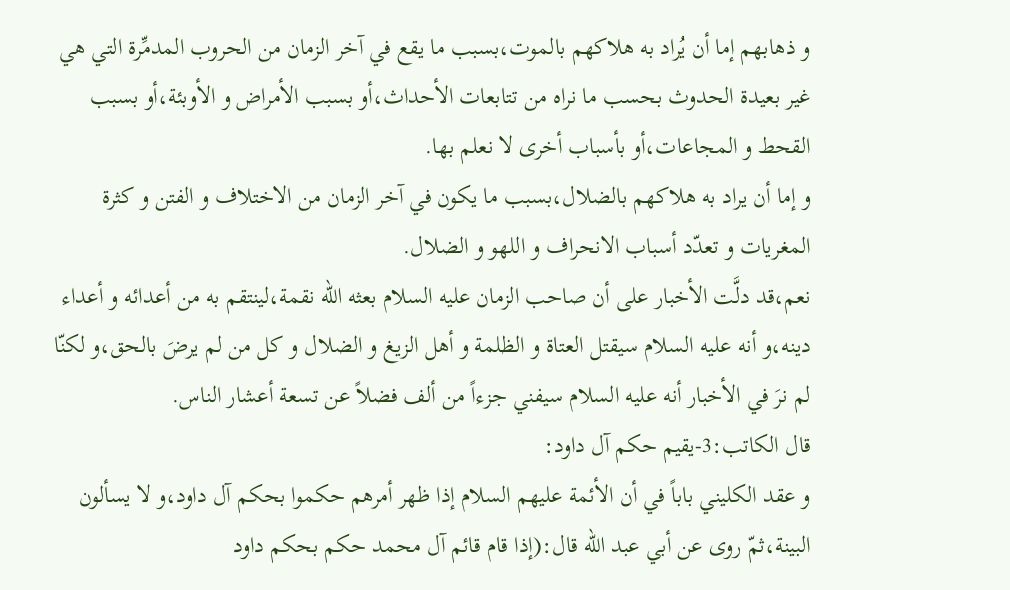و ذهابهم إما أن يُراد به هلاكهم بالموت،بسبب ما يقع في آخر الزمان من الحروب المدمِّرة التي هي غير بعيدة الحدوث بحسب ما نراه من تتابعات الأحداث،أو بسبب الأمراض و الأوبئة،أو بسبب القحط و المجاعات،أو بأسباب أخرى لا نعلم بها.
و إما أن يراد به هلاكهم بالضلال،بسبب ما يكون في آخر الزمان من الاختلاف و الفتن و كثرة المغريات و تعدّد أسباب الانحراف و اللهو و الضلال.
نعم،قد دلَّت الأخبار على أن صاحب الزمان عليه السلام بعثه الله نقمة،لينتقم به من أعدائه و أعداء دينه،و أنه عليه السلام سيقتل العتاة و الظلمة و أهل الزيغ و الضلال و كل من لم يرضَ بالحق،و لكنّا لم نرَ في الأخبار أنه عليه السلام سيفني جزءاً من ألف فضلاً عن تسعة أعشار الناس.
قال الكاتب:3-يقيم حكم آل داود:
و عقد الكليني باباً في أن الأئمة عليهم السلام إذا ظهر أمرهم حكموا بحكم آل داود،و لا يسألون البينة،ثمّ روى عن أبي عبد الله قال:(إذا قام قائم آل محمد حكم بحكم داود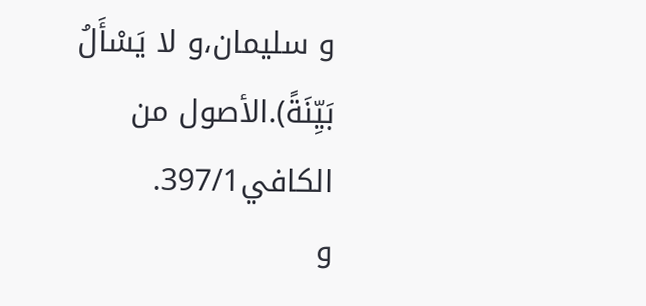و سليمان،و لا يَسْأَلُ بَيِّنَةً).الأصول من الكافي397/1.
و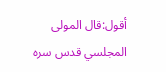أقول:قال المولى المجلسي قدس سره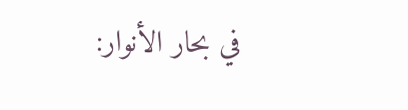في بحار الأنوار: